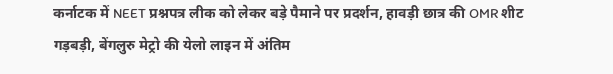कर्नाटक में NEET प्रश्नपत्र लीक को लेकर बड़े पैमाने पर प्रदर्शन, हावड़ी छात्र की OMR शीट गड़बड़ी, बेंगलुरु मेट्रो की येलो लाइन में अंतिम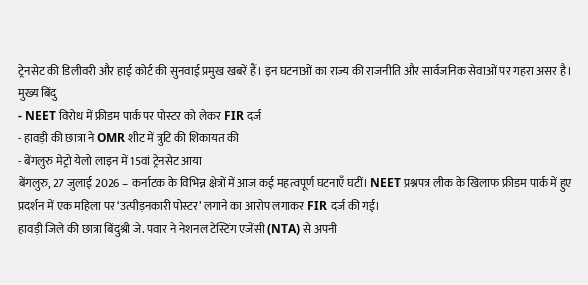ट्रेनसेट की डिलीवरी और हाई कोर्ट की सुनवाई प्रमुख खबरें हैं। इन घटनाओं का राज्य की राजनीति और सार्वजनिक सेवाओं पर गहरा असर है।
मुख्य बिंदु
- NEET विरोध में फ्रीडम पार्क पर पोस्टर को लेकर FIR दर्ज
- हावड़ी की छात्रा ने OMR शीट में त्रुटि की शिकायत की
- बेंगलुरु मेट्रो येलो लाइन में 15वां ट्रेनसेट आया
बेंगलुरु, 27 जुलाई 2026 – कर्नाटक के विभिन्न क्षेत्रों में आज कई महत्वपूर्ण घटनाएँ घटीं। NEET प्रश्नपत्र लीक के खिलाफ फ्रीडम पार्क में हुए प्रदर्शन में एक महिला पर ‘उत्पीड़नकारी पोस्टर’ लगाने का आरोप लगाकर FIR दर्ज की गई।
हावड़ी जिले की छात्रा बिंदुश्री जे. पवार ने नेशनल टेस्टिंग एजेंसी (NTA) से अपनी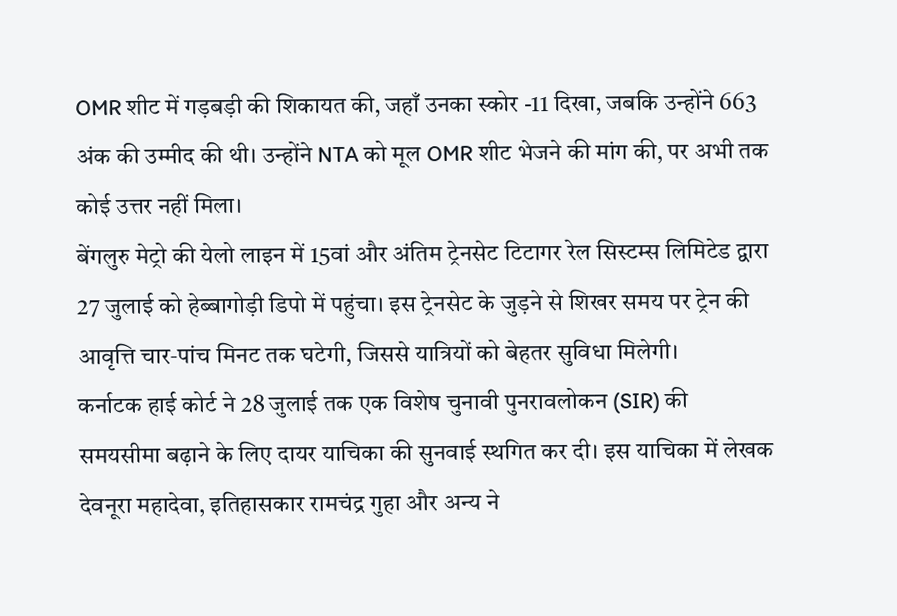OMR शीट में गड़बड़ी की शिकायत की, जहाँ उनका स्कोर -11 दिखा, जबकि उन्होंने 663 अंक की उम्मीद की थी। उन्होंने NTA को मूल OMR शीट भेजने की मांग की, पर अभी तक कोई उत्तर नहीं मिला।
बेंगलुरु मेट्रो की येलो लाइन में 15वां और अंतिम ट्रेनसेट टिटागर रेल सिस्टम्स लिमिटेड द्वारा 27 जुलाई को हेब्बागोड़ी डिपो में पहुंचा। इस ट्रेनसेट के जुड़ने से शिखर समय पर ट्रेन की आवृत्ति चार‑पांच मिनट तक घटेगी, जिससे यात्रियों को बेहतर सुविधा मिलेगी।
कर्नाटक हाई कोर्ट ने 28 जुलाई तक एक विशेष चुनावी पुनरावलोकन (SIR) की समयसीमा बढ़ाने के लिए दायर याचिका की सुनवाई स्थगित कर दी। इस याचिका में लेखक देवनूरा महादेवा, इतिहासकार रामचंद्र गुहा और अन्य ने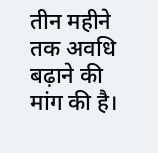तीन महीने तक अवधि बढ़ाने की मांग की है।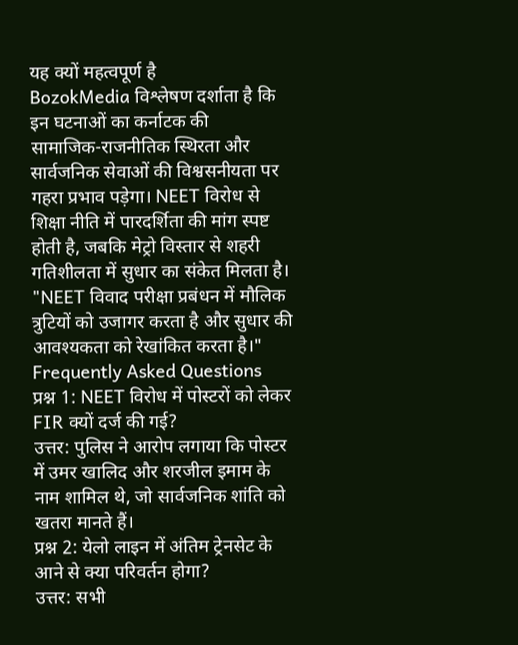यह क्यों महत्वपूर्ण है
BozokMedia विश्लेषण दर्शाता है कि इन घटनाओं का कर्नाटक की सामाजिक‑राजनीतिक स्थिरता और सार्वजनिक सेवाओं की विश्वसनीयता पर गहरा प्रभाव पड़ेगा। NEET विरोध से शिक्षा नीति में पारदर्शिता की मांग स्पष्ट होती है, जबकि मेट्रो विस्तार से शहरी गतिशीलता में सुधार का संकेत मिलता है।
"NEET विवाद परीक्षा प्रबंधन में मौलिक त्रुटियों को उजागर करता है और सुधार की आवश्यकता को रेखांकित करता है।"
Frequently Asked Questions
प्रश्न 1: NEET विरोध में पोस्टरों को लेकर FIR क्यों दर्ज की गई?
उत्तर: पुलिस ने आरोप लगाया कि पोस्टर में उमर खालिद और शरजील इमाम के नाम शामिल थे, जो सार्वजनिक शांति को खतरा मानते हैं।
प्रश्न 2: येलो लाइन में अंतिम ट्रेनसेट के आने से क्या परिवर्तन होगा?
उत्तर: सभी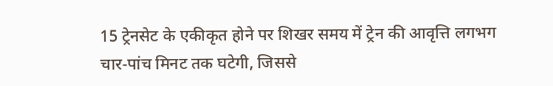15 ट्रेनसेट के एकीकृत होने पर शिखर समय में ट्रेन की आवृत्ति लगभग चार‑पांच मिनट तक घटेगी, जिससे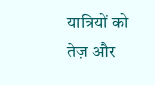यात्रियों को तेज़ और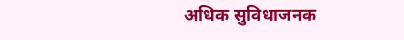अधिक सुविधाजनक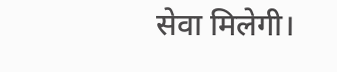सेवा मिलेगी।